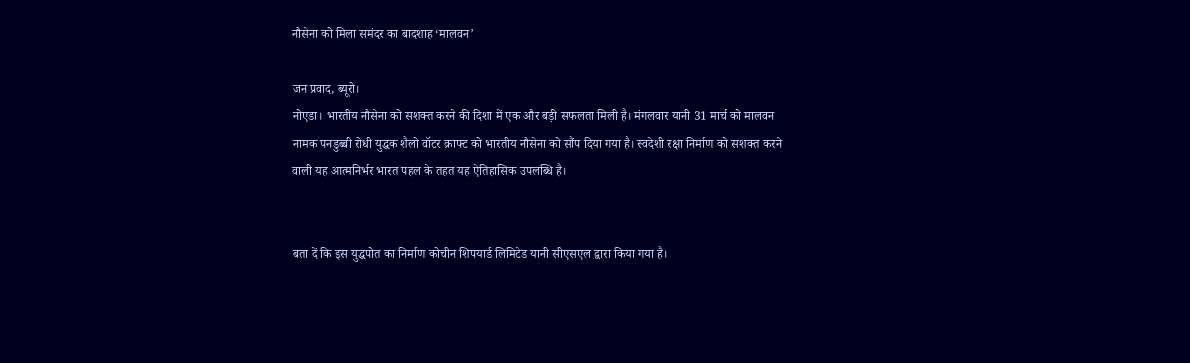नौसेना को मिला समंदर का बादशाह ‘मालवन’

जन प्रवाद, ब्यूरो।
नोएडा। भारतीय नौसेना को सशक्त करने की दिशा में एक और बड़ी सफलता मिली है। मंगलवार यानी 31 मार्च को मालवन नामक पनडुब्बी रोधी युद्धक शैलो वॉटर क्राफ्ट को भारतीय नौसेना को सौंप दिया गया है। स्वदेशी रक्षा निर्माण को सशक्त करने वाली यह आत्मनिर्भर भारत पहल के तहत यह ऐतिहासिक उपलब्धि है।


बता दें कि इस युद्धपोत का निर्माण कोचीन शिपयार्ड लिमिटेड यानी सीएसएल द्वारा किया गया है।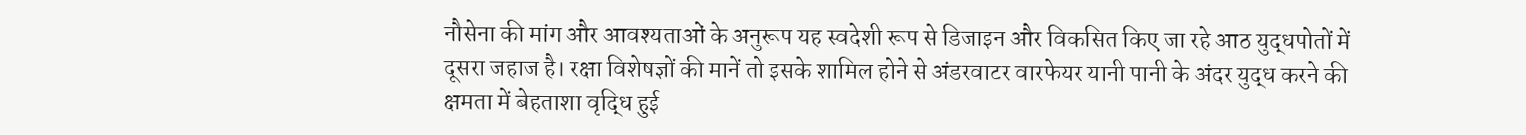नौसेना की मांग और आवश्यताओं के अनुरूप यह स्वदेशी रूप से डिजाइन और विकसित किए जा रहे आठ युद्धपोतों में दूसरा जहाज है। रक्षा विशेषज्ञों की मानें तो इसके शामिल होने से अंडरवाटर वारफेयर यानी पानी के अंदर युद्ध करने की क्षमता में बेहताशा वृद्धि हुई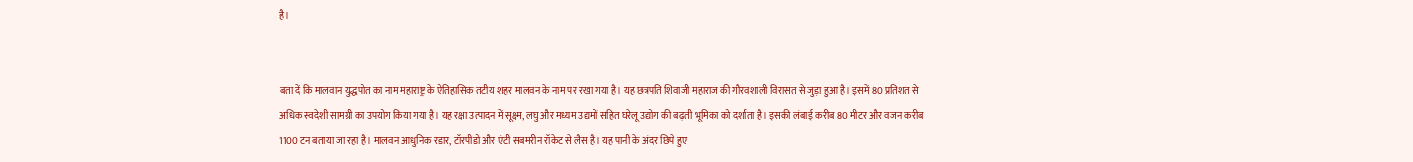है।


बता दें कि मालवान युद्धपोत का नाम महाराष्ट्र के ऐतिहासिक तटीय शहर मालवन के नाम पर रखा गया है। यह छत्रपति शिवाजी महाराज की गौरवशाली विरासत से जुड़ा हुआ है। इसमें 80 प्रतिशत से अधिक स्वदेशी सामग्री का उपयोग किया गया है। यह रक्षा उत्पादन में सूक्ष्म, लघु और मध्यम उद्यमों सहित घरेलू उद्योग की बढ़ती भूमिका को दर्शाता है। इसकी लंबाई करीब 80 मीटर और वजन करीब 1100 टन बताया जा रहा है। मालवन आधुनिक रडार, टॉरपीडो और एंटी सबमरीन रॉकेट से लैस है। यह पानी के अंदर छिपे हुए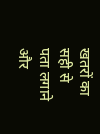खतरों का सही से पता लगाने और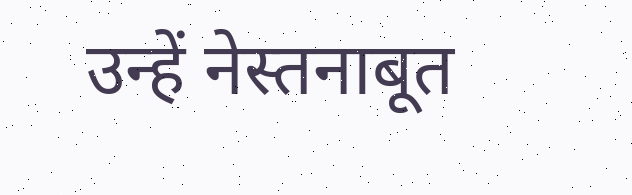उन्हें नेस्तनाबूत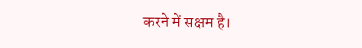करने में सक्षम है।